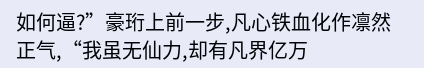如何逼?”豪珩上前一步,凡心铁血化作凛然正气,“我虽无仙力,却有凡界亿万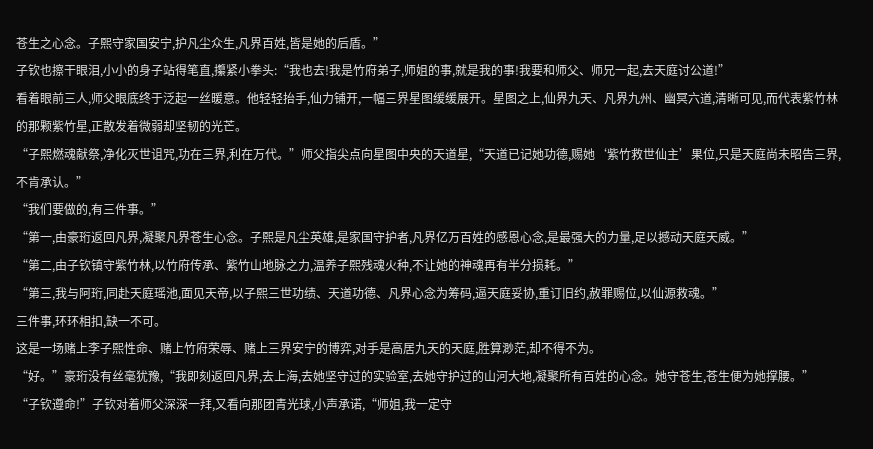苍生之心念。子熙守家国安宁,护凡尘众生,凡界百姓,皆是她的后盾。”
子钦也擦干眼泪,小小的身子站得笔直,攥紧小拳头:“我也去!我是竹府弟子,师姐的事,就是我的事!我要和师父、师兄一起,去天庭讨公道!”
看着眼前三人,师父眼底终于泛起一丝暖意。他轻轻抬手,仙力铺开,一幅三界星图缓缓展开。星图之上,仙界九天、凡界九州、幽冥六道,清晰可见,而代表紫竹林的那颗紫竹星,正散发着微弱却坚韧的光芒。
“子熙燃魂献祭,净化灭世诅咒,功在三界,利在万代。”师父指尖点向星图中央的天道星,“天道已记她功德,赐她‘紫竹救世仙主’果位,只是天庭尚未昭告三界,不肯承认。”
“我们要做的,有三件事。”
“第一,由豪珩返回凡界,凝聚凡界苍生心念。子熙是凡尘英雄,是家国守护者,凡界亿万百姓的感恩心念,是最强大的力量,足以撼动天庭天威。”
“第二,由子钦镇守紫竹林,以竹府传承、紫竹山地脉之力,温养子熙残魂火种,不让她的神魂再有半分损耗。”
“第三,我与阿珩,同赴天庭瑶池,面见天帝,以子熙三世功绩、天道功德、凡界心念为筹码,逼天庭妥协,重订旧约,赦罪赐位,以仙源救魂。”
三件事,环环相扣,缺一不可。
这是一场赌上李子熙性命、赌上竹府荣辱、赌上三界安宁的博弈,对手是高居九天的天庭,胜算渺茫,却不得不为。
“好。”豪珩没有丝毫犹豫,“我即刻返回凡界,去上海,去她坚守过的实验室,去她守护过的山河大地,凝聚所有百姓的心念。她守苍生,苍生便为她撑腰。”
“子钦遵命!”子钦对着师父深深一拜,又看向那团青光球,小声承诺,“师姐,我一定守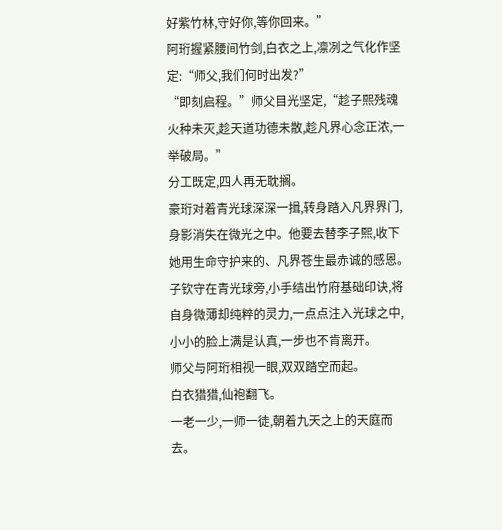好紫竹林,守好你,等你回来。”
阿珩握紧腰间竹剑,白衣之上,凛冽之气化作坚定:“师父,我们何时出发?”
“即刻启程。”师父目光坚定,“趁子熙残魂火种未灭,趁天道功德未散,趁凡界心念正浓,一举破局。”
分工既定,四人再无耽搁。
豪珩对着青光球深深一揖,转身踏入凡界界门,身影消失在微光之中。他要去替李子熙,收下她用生命守护来的、凡界苍生最赤诚的感恩。
子钦守在青光球旁,小手结出竹府基础印诀,将自身微薄却纯粹的灵力,一点点注入光球之中,小小的脸上满是认真,一步也不肯离开。
师父与阿珩相视一眼,双双踏空而起。
白衣猎猎,仙袍翻飞。
一老一少,一师一徒,朝着九天之上的天庭而去。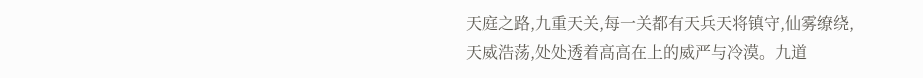天庭之路,九重天关,每一关都有天兵天将镇守,仙雾缭绕,天威浩荡,处处透着高高在上的威严与冷漠。九道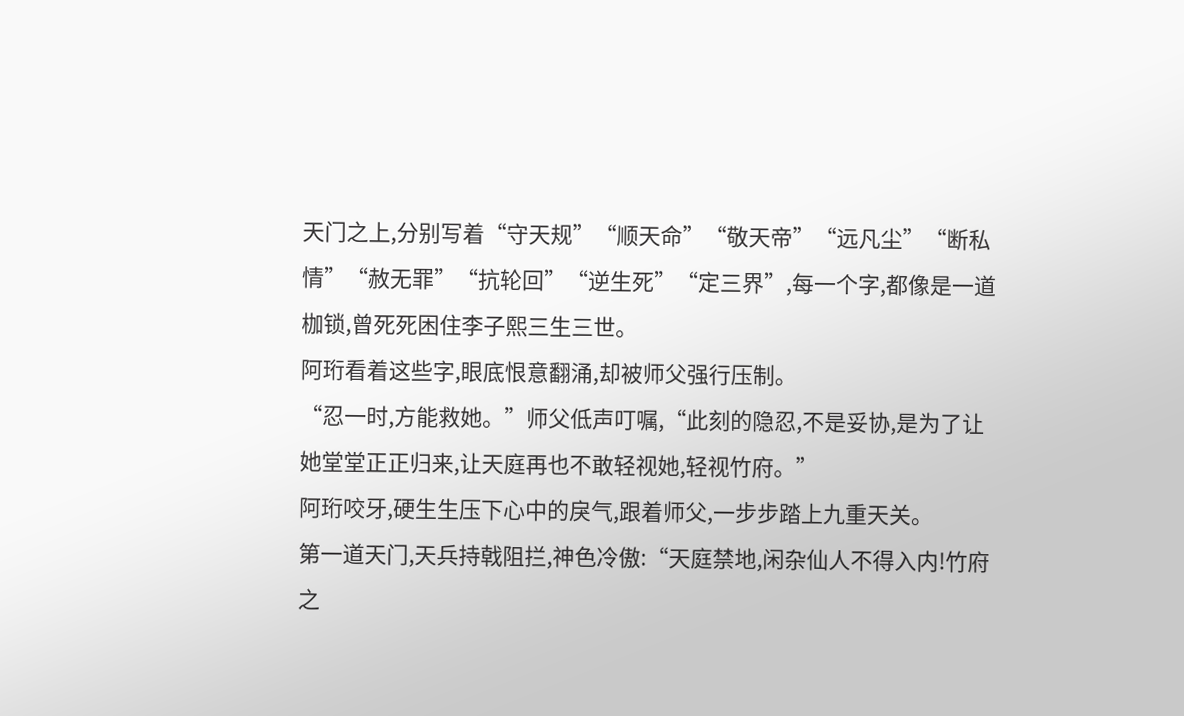天门之上,分别写着“守天规”“顺天命”“敬天帝”“远凡尘”“断私情”“赦无罪”“抗轮回”“逆生死”“定三界”,每一个字,都像是一道枷锁,曾死死困住李子熙三生三世。
阿珩看着这些字,眼底恨意翻涌,却被师父强行压制。
“忍一时,方能救她。”师父低声叮嘱,“此刻的隐忍,不是妥协,是为了让她堂堂正正归来,让天庭再也不敢轻视她,轻视竹府。”
阿珩咬牙,硬生生压下心中的戾气,跟着师父,一步步踏上九重天关。
第一道天门,天兵持戟阻拦,神色冷傲:“天庭禁地,闲杂仙人不得入内!竹府之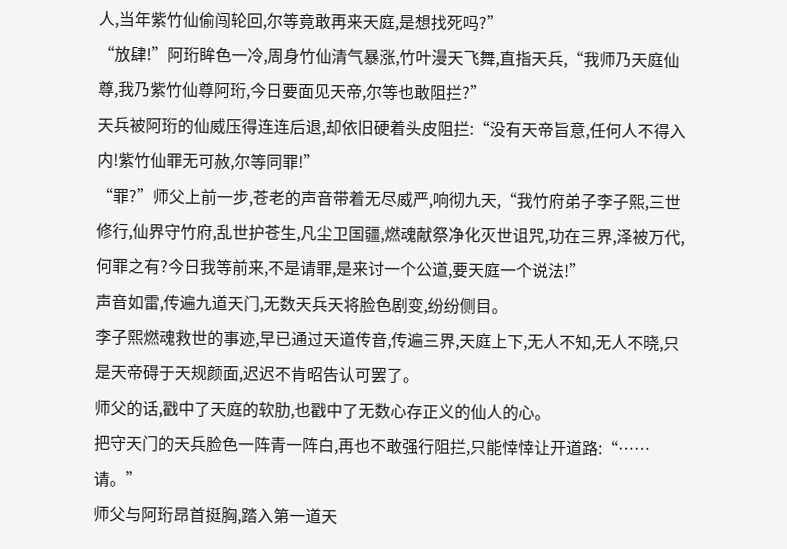人,当年紫竹仙偷闯轮回,尔等竟敢再来天庭,是想找死吗?”
“放肆!”阿珩眸色一冷,周身竹仙清气暴涨,竹叶漫天飞舞,直指天兵,“我师乃天庭仙尊,我乃紫竹仙尊阿珩,今日要面见天帝,尔等也敢阻拦?”
天兵被阿珩的仙威压得连连后退,却依旧硬着头皮阻拦:“没有天帝旨意,任何人不得入内!紫竹仙罪无可赦,尔等同罪!”
“罪?”师父上前一步,苍老的声音带着无尽威严,响彻九天,“我竹府弟子李子熙,三世修行,仙界守竹府,乱世护苍生,凡尘卫国疆,燃魂献祭净化灭世诅咒,功在三界,泽被万代,何罪之有?今日我等前来,不是请罪,是来讨一个公道,要天庭一个说法!”
声音如雷,传遍九道天门,无数天兵天将脸色剧变,纷纷侧目。
李子熙燃魂救世的事迹,早已通过天道传音,传遍三界,天庭上下,无人不知,无人不晓,只是天帝碍于天规颜面,迟迟不肯昭告认可罢了。
师父的话,戳中了天庭的软肋,也戳中了无数心存正义的仙人的心。
把守天门的天兵脸色一阵青一阵白,再也不敢强行阻拦,只能悻悻让开道路:“……请。”
师父与阿珩昂首挺胸,踏入第一道天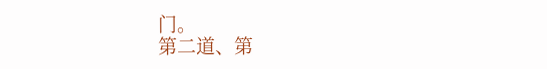门。
第二道、第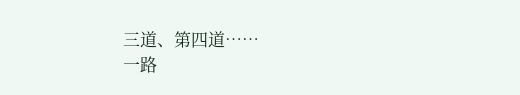三道、第四道……
一路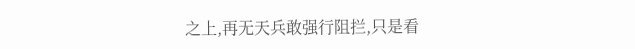之上,再无天兵敢强行阻拦,只是看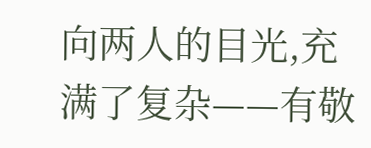向两人的目光,充满了复杂——有敬